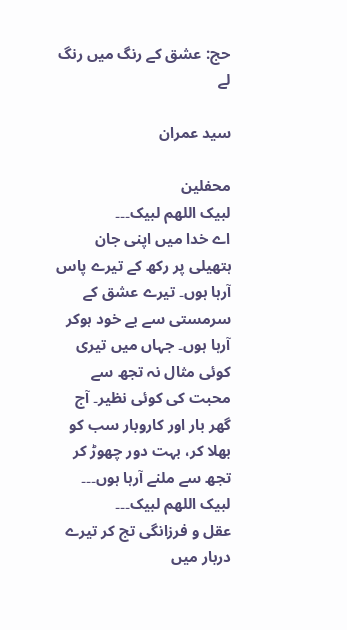حج: عشق کے رنگ میں رنگ لے

سید عمران

محفلین
لبیک اللھم لبیک۔۔۔
اے خدا میں اپنی جان ہتھیلی پر رکھ کے تیرے پاس آرہا ہوں۔ تیرے عشق کے سرمستی سے بے خود ہوکر آرہا ہوں۔ جہاں میں تیری کوئی مثال نہ تجھ سے محبت کی کوئی نظیر۔ آج گھر بار اور کاروبار سب کو بھلا کر، بہت دور چھوڑ کر تجھ سے ملنے آرہا ہوں۔۔۔
لبیک اللھم لبیک۔۔۔
عقل و فرزانگی تج کر تیرے دربار میں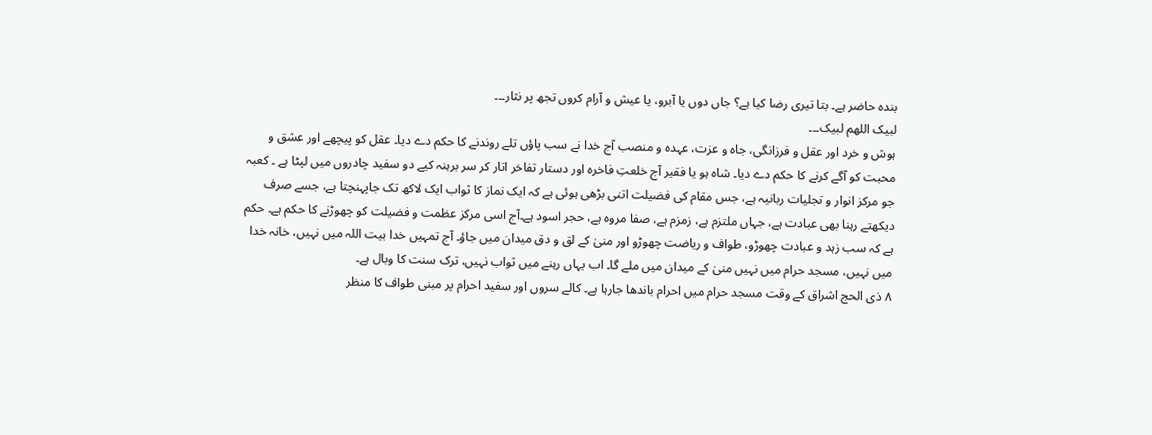بندہ حاضر ہے۔ بتا تیری رضا کیا ہے؟ جاں دوں یا آبرو، یا عیش و آرام کروں تجھ پر نثار۔۔۔
لبیک اللھم لبیک۔۔۔
ہوش و خرد اور عقل و فرزانگی، جاہ و عزت، عہدہ و منصب آج خدا نے سب پاؤں تلے روندنے کا حکم دے دیا۔ عقل کو پیچھے اور عشق و محبت کو آگے کرنے کا حکم دے دیا۔ شاہ ہو یا فقیر آج خلعتِ فاخرہ اور دستار تفاخر اتار کر سر برہنہ کیے دو سفید چادروں میں لپٹا ہے ۔ کعبہ جو مرکز انوار و تجلیات ربانیہ ہے، جس مقام کی فضیلت اتنی بڑھی ہوئی ہے کہ ایک نماز کا ثواب ایک لاکھ تک جاپہنچتا ہے، جسے صرف دیکھتے رہنا بھی عبادت ہے، جہاں ملتزم ہے، زمزم ہے، صفا مروہ ہے، حجر اسود ہے۔آج اسی مرکز عظمت و فضیلت کو چھوڑنے کا حکم ہے۔ حکم ہے کہ سب زہد و عبادت چھوڑو، طواف و ریاضت چھوڑو اور منیٰ کے لق و دق میدان میں جاؤ۔ آج تمہیں خدا بیت اللہ میں نہیں، خانہ خدا میں نہیں، مسجد حرام میں نہیں منیٰ کے میدان میں ملے گا۔ اب یہاں رہنے میں ثواب نہیں، ترک سنت کا وبال ہے۔
۸ ذی الحج اشراق کے وقت مسجد حرام میں احرام باندھا جارہا ہے۔ کالے سروں اور سفید احرام پر مبنی طواف کا منظر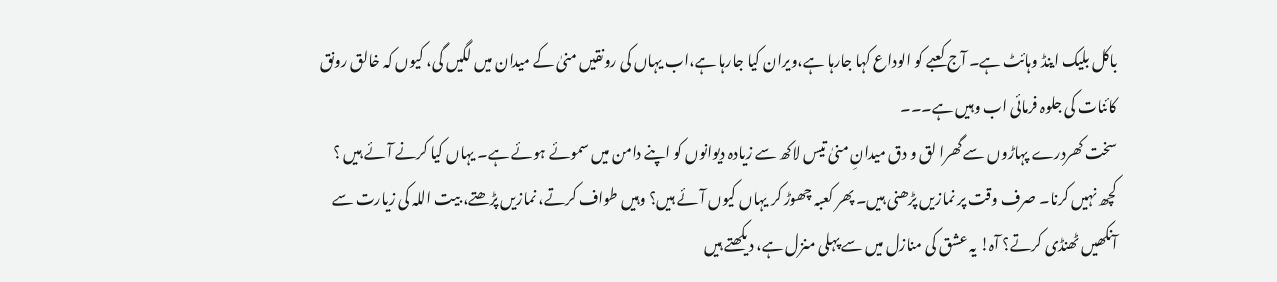باکل بلیک اینڈ وہائٹ ہے۔ آج کعبے کو الوداع کہا جارہا ہے،ویران کیا جارہا ہے،اب یہاں کی رونقیں منیٰ کے میدان میں لگیں گی، کیوں کہ خالق رونق کائنات کی جلوہ فرمائی اب وہیں ہے۔۔۔
سخت کھردرے پہاڑوں سے گھرا لق و دق میدانِ منیٰ تیس لاکھ سے زیادہ دیوانوں کو اپنے دامن میں سموئے ہوئے ہے۔ یہاں کیا کرنے آئے ہیں ؟ کچھ نہیں کرنا۔ صرف وقت پر نمازیں پڑھنی ہیں۔ پھر کعبہ چھوڑ کر یہاں کیوں آئے ہیں؟ وہیں طواف کرتے، نمازیں پڑھتے، بیت اللہ کی زیارت سے آنکھیں ٹھنڈی کرتے؟ آہ! یہ عشق کی منازل میں سے پہلی منزل ہے، دیکھتے ہیں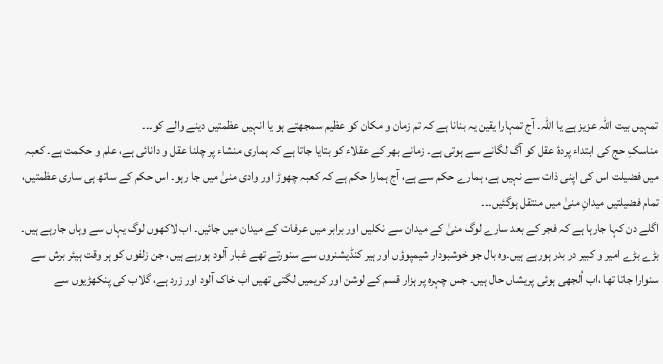تمہیں بیت اللہ عزیز ہے یا اللہ۔ آج تمہارا یقین یہ بنانا ہے کہ تم زمان و مکان کو عظیم سمجھتے ہو یا انہیں عظمتیں دینے والے کو۔۔۔
مناسکِ حج کی ابتداء پردۂ عقل کو آگ لگانے سے ہوتی ہے۔ زمانے بھر کے عقلاء کو بتایا جاتا ہے کہ ہماری منشاء پر چلنا عقل و دانائی ہے، علم و حکمت ہے۔ کعبہ میں فضیلت اس کی اپنی ذات سے نہیں ہے، ہمارے حکم سے ہے، آج ہمارا حکم ہے کہ کعبہ چھوڑ اور وادی منیٰ میں جا رہو۔ اس حکم کے ساتھ ہی ساری عظمتیں، تمام فضیلتیں میدانِ منیٰ میں منتقل ہوگئیں۔۔۔
اگلے دن کہا جارہا ہے کہ فجر کے بعد سارے لوگ منیٰ کے میدان سے نکلیں اور برابر میں عرفات کے میدان میں جائیں۔ اب لاکھوں لوگ یہاں سے وہاں جارہے ہیں۔ بڑے بڑے امیر و کبیر در بدر ہورہے ہیں۔وہ بال جو خوشبودار شیمپوؤں اور ہیر کنڈیشنروں سے سنورتے تھے غبار آلود ہورہے ہیں، جن زلفوں کو ہر وقت ہیئر برش سے سنوارا جاتا تھا ،اب اُلجھی ہوئی پریشاں حال ہیں۔ جس چہرہ پر ہزار قسم کے لوشن اور کریمیں لگتی تھیں اب خاک آلود اور زرد ہے، گلاب کی پنکھڑیوں سے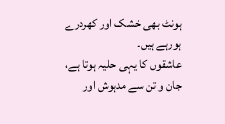ہونٹ بھی خشک اور کھردرے ہورہے ہیں۔
عاشقوں کا یہی حلیہ ہوتا ہے، جان و تن سے مدہوش اور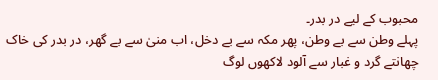محبوب کے لیے در بدر۔
پہلے وطن سے بے وطن، پھر مکہ سے بے دخل، اب منیٰ سے بے گھر، در بدر کی خاک چھانتے گرد و غبار سے آلود لاکھوں لوگ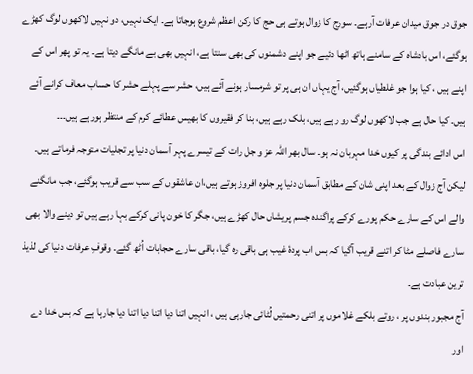جوق در جوق میدان عرفات آرہے۔ سورج کا زوال ہوتے ہی حج کا رکن اعظم شروع ہوجاتا ہے۔ ایک نہیں، دو نہیں لاکھوں لوگ کھڑے ہوگئے، اس بادشاہ کے سامنے ہاتھ اٹھا دئیے جو اپنے دشمنوں کی بھی سنتا ہے، انہیں بھی بے مانگے دیتا ہے۔ یہ تو پھر اس کے اپنے ہیں ، کیا ہوا جو غلطیاں ہوگئیں، آج یہاں ان ہی پر تو شرمسار ہونے آئے ہیں، حشر سے پہلے حشر کا حساب معاف کرانے آئے ہیں۔ کیا حال ہے جب لاکھوں لوگ رو رہے ہیں، بلک رہے ہیں، بنا کر فقیروں کا بھیس عطائے کرم کے منتظر ہورہے ہیں۔۔۔
اس ادائے بندگی پر کیوں خدا مہربان نہ ہو۔ سال بھر اللہ عز و جل رات کے تیسرے پہر آسمان دنیا پر تجلیات متوجہ فرماتے ہیں۔ لیکن آج زوال کے بعد اپنی شان کے مطابق آسمان دنیا پر جلوہ افروز ہوتے ہیں،ان عاشقوں کے سب سے قریب ہوگئے، جب مانگنے والے اس کے سارے حکم پورے کرکے پراگندہ جسم پریشاں حال کھڑے ہیں، جگر کا خون پانی کرکے بہا رہے ہیں تو دینے والا بھی سارے فاصلے مٹا کر اتنے قریب آگیا کہ بس اب پردۂ غیب ہی باقی رہ گیا، باقی سارے حجابات اُٹھ گئے۔ وقوفِ عرفات دنیا کی لذیذ ترین عبادت ہے۔
آج مجبور بندوں پر ، روتے بلکے غلاموں پر اتنی رحمتیں لُٹائی جارہی ہیں ، انہیں اتنا دیا اتنا دیا اتنا دیا جارہا ہے کہ بس خدا دے اور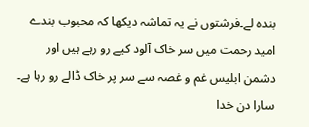بندہ لے۔فرشتوں نے یہ تماشہ دیکھا کہ محبوب بندے امید رحمت میں سر خاک آلود کیے رو رہے ہیں اور دشمن ابلیس غم و غصہ سے سر پر خاک ڈالے رو رہا ہے۔
سارا دن خدا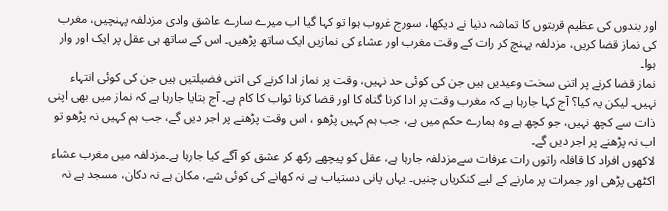اور بندوں کی عظیم قربتوں کا تماشہ دنیا نے دیکھا، سورج غروب ہوا تو کہا گیا اب میرے سارے عاشق وادی مزدلفہ پہنچیں، مغرب کی نماز قضا کریں، مزدلفہ پہنچ کر رات کے وقت مغرب اور عشاء کی نمازیں ایک ساتھ پڑھیں۔ اس کے ساتھ ہی عقل پر ایک اور وار ہوا۔
نماز قضا کرنے پر اتنی سخت وعیدیں ہیں جن کی کوئی حد نہیں، وقت پر نماز ادا کرنے کی اتنی فضیلتیں ہیں جن کی کوئی انتہاء نہیں۔ لیکن یہ کیا؟ آج کہا جارہا ہے کہ مغرب وقت پر ادا کرنا گناہ کا اور قضا کرنا ثواب کا کام ہے۔ آج بتایا جارہا ہے کہ نماز میں بھی اپنی ذات سے کچھ نہیں، جو کچھ ہے وہ ہمارے حکم میں ہے، جب ہم کہیں پڑھو ، اس وقت پڑھنے پر اجر دیں گے، جب ہم کہیں نہ پڑھو تو اب نہ پڑھنے پر اجر دیں گے۔
لاکھوں افراد کا قافلہ راتوں رات عرفات سےمزدلفہ جارہا ہے، عقل کو پیچھے رکھ کر عشق کو آگے کیا جارہا ہے۔مزدلفہ میں مغرب عشاء اکٹھی پڑھی اور جمرات پر مارنے کے لیے کنکریاں چنیں۔ یہاں پانی دستیاب ہے نہ کھانے کی کوئی شے، مکان ہے نہ دکان، مسجد ہے نہ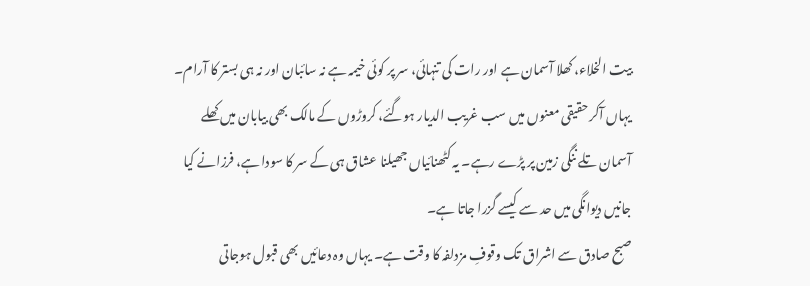بیت الخلاء، کھلا آسمان ہے اور رات کی تنہائی، سر پر کوئی خیمہ ہے نہ سائبان اور نہ ہی بستر کا آرام۔ یہاں آکر حقیقی معنوں میں سب غریب الدیار ہوگئے، کروڑوں کے مالک بھی بیابان میں کھلے آسمان تلے ننگی زمین پر پڑے رہے۔ یہ کٹھنائیاں جھیلنا عشاق ہی کے سر کا سودا ہے، فرزانے کیا جانیں دیوانگی میں حد سے کیسے گزرا جاتا ہے۔
صبح صادق سے اشراق تک وقوفِ مزدلفہ کا وقت ہے۔ یہاں وہ دعائیں بھی قبول ہوجاتی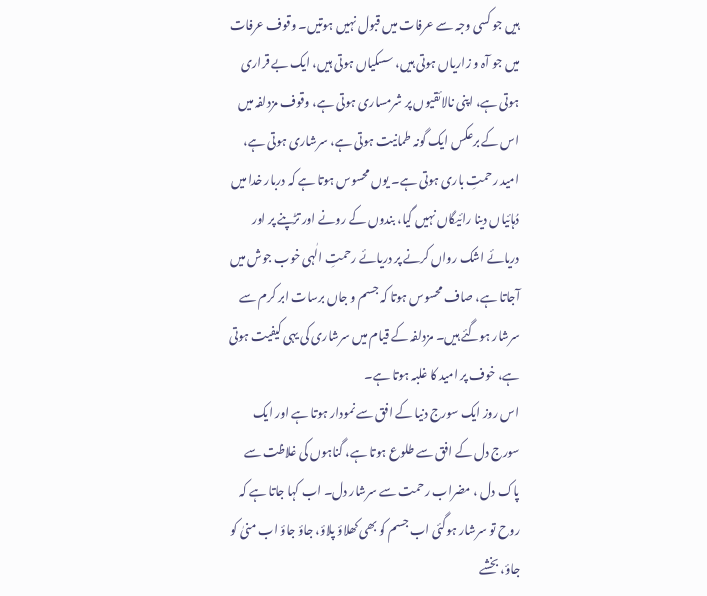ہیں جو کسی وجہ سے عرفات میں قبول نہیں ہوتیں۔ وقوف عرفات میں جو آہ و زاریاں ہوتی ہیں، سسکیاں ہوتی ہیں، ایک بے قراری ہوتی ہے، اپنی نالائقیوں پر شرمساری ہوتی ہے، وقوف مزدلفہ میں اس کے برعکس ایک گونہ طمانیت ہوتی ہے، سرشاری ہوتی ہے، امید رحمتِ باری ہوتی ہے۔ یوں محسوس ہوتا ہے کہ دربار خدا میں دُہائیاں دینا رائیگاں نہیں گیا، بندوں کے رونے اور تڑپنے پر اور دریائے اشک رواں کرنے پر دریائے رحمتِ الٰہی خوب جوش میں آجاتا ہے، صاف محسوس ہوتا کہ جسم و جاں برسات ابر کرم سے سرشار ہوگئے ہیں۔ مزدلفہ کے قیام میں سرشاری کی یہی کیفیت ہوتی ہے، خوف پر امید کا غلبہ ہوتا ہے۔
اس روز ایک سورج دنیا کے افق سے نمودار ہوتا ہے اور ایک سورج دل کے افق سے طلوع ہوتا ہے، گناہوں کی غلاظت سے پاک دل ، مضراب رحمت سے سرشار دل۔ اب کہا جاتا ہے کہ روح تو سرشار ہوگئی اب جسم کو بھی کھلاؤ پلاؤ، جاؤ جاؤ اب منیٰ کو جاؤ، بخشے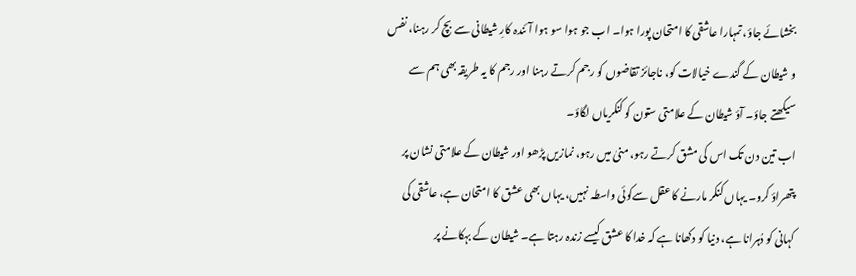بخشائے جاؤ، تمہارا عاشقی کا امتحان پورا ہوا۔ اب جو ہوا سو ہوا آئندہ کارِ شیطانی سے بچ کر رہنا، نفس و شیطان کے گندے خیالات کو، ناجائز تقاضوں کو رجم کرتے رہنا اور رجم کا یہ طریقہ بھی ہم سے سیکھتے جاؤ۔ آؤ شیطان کے علامتی ستون کو کنکریاں لگاؤ۔
اب تین دن تک اس کی مشق کرتے رہو، منیٰ میں رہو، نمازیں پڑھو اور شیطان کے علامتی نشان پر پتھراؤ کرو۔ یہاں کنکر مارنے کا عقل سےکوئی واسطہ نہیں، یہاں بھی عشق کا امتحان ہے، عاشقی کی کہانی کو دُہرانا ہے، دنیا کو دکھانا ہے کہ خدا کا عشق کیسے زندہ رہتا ہے۔ شیطان کے بہکانے پر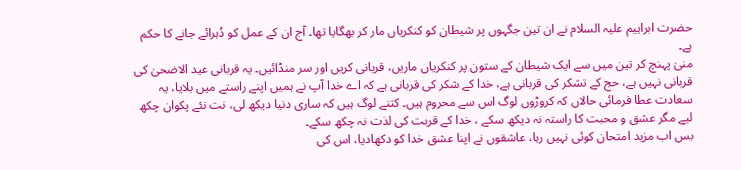حضرت ابراہیم علیہ السلام نے ان تین جگہوں پر شیطان کو کنکریاں مار کر بھگایا تھا۔ آج ان کے عمل کو دُہرائے جانے کا حکم ہے۔
منیٰ پہنچ کر تین میں سے ایک شیطان کے ستون پر کنکریاں ماریں، قربانی کریں اور سر منڈائیں۔ یہ قربانی عید الاضحیٰ کی قربانی نہیں ہے، حج کے تشکر کی قربانی ہے، خدا کے شکر کی قربانی ہے کہ اے خدا آپ نے ہمیں اپنے راستے میں بلایا، یہ سعادت عطا فرمائی حالاں کہ کروڑوں لوگ اس سے محروم ہیں۔ کتنے لوگ ہیں کہ ساری دنیا دیکھ لی، نت نئے پکوان چکھ لیے مگر عشق و محبت کا راستہ نہ دیکھ سکے ، خدا کے قربت کی لذت نہ چکھ سکے۔
بس اب مزید امتحان کوئی نہیں رہا، عاشقوں نے اپنا عشق خدا کو دکھادیا، اس کی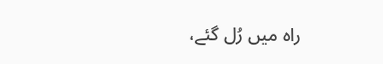راہ میں رُل گئے،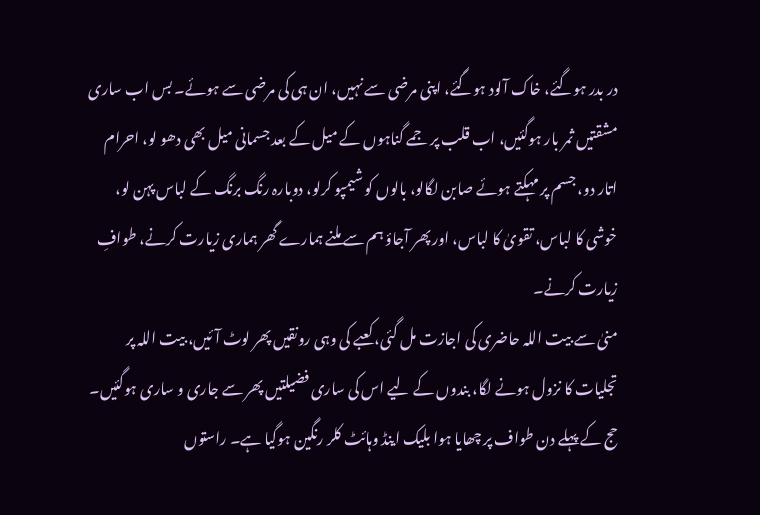در بدر ہوگئے، خاک آلود ہوگئے، اپنی مرضی سے نہیں، ان ہی کی مرضی سے ہوئے۔ بس اب ساری مشقتیں ثمر بار ہوگئیں، اب قلب پر جمے گناہوں کے میل کے بعد جسمانی میل بھی دھو لو، احرام اتار دو، جسم پر مہکتے ہوئے صابن لگالو، بالوں کو شیمپو کرلو، دوبارہ رنگ برنگ کے لباس پہن لو، خوشی کا لباس، تقویٰ کا لباس، اور پھر آجاؤ ہم سے ملنے ہمارے گھر ہماری زیارت کرنے، طوافِ زیارت کرنے۔
منیٰ سے بیت اللہ حاضری کی اجازت مل گئی، کعبے کی وہی رونقیں پھر لوٹ آئیں، بیت اللہ پر تجلیات کا نزول ہونے لگا، بندوں کے لیے اس کی ساری فضیلتیں پھر سے جاری و ساری ہوگئیں۔ حج کے پہلے دن طواف پر چھایا ہوا بلیک اینڈ وہائٹ کلر رنگین ہوگیا ہے۔ راستوں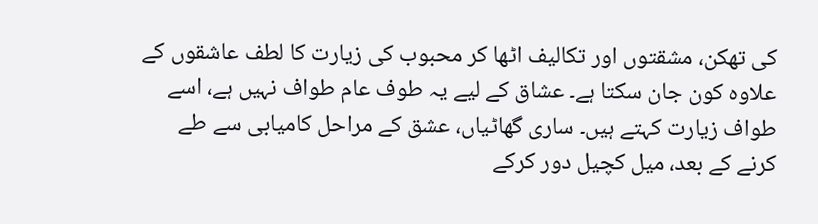کی تھکن، مشقتوں اور تکالیف اٹھا کر محبوب کی زیارت کا لطف عاشقوں کے علاوہ کون جان سکتا ہے۔ عشاق کے لیے یہ طوف عام طواف نہیں ہے، اسے طواف زیارت کہتے ہیں۔ ساری گھاٹیاں، عشق کے مراحل کامیابی سے طے کرنے کے بعد، میل کچیل دور کرکے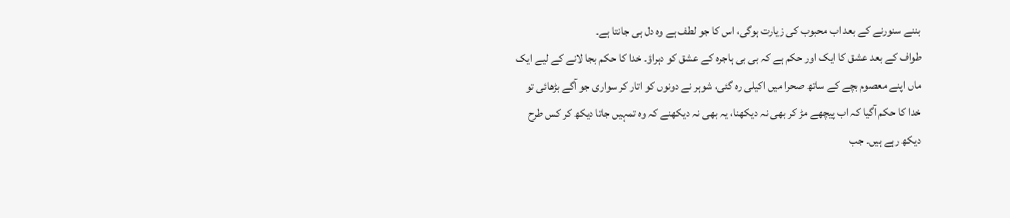بننے سنورنے کے بعد اب محبوب کی زیارت ہوگی، اس کا جو لطف ہے وہ دل ہی جانتا ہے۔
طواف کے بعد عشق کا ایک اور حکم ہے کہ بی بی ہاجرہ کے عشق کو دہراؤ۔ خدا کا حکم بجا لانے کے لیے ایک ماں اپنے معصوم بچے کے ساتھ صحرا میں اکیلی رہ گئی، شوہر نے دونوں کو اتار کر سواری جو آگے بڑھائی تو خدا کا حکم آگیا کہ اب پیچھے مڑ کر بھی نہ دیکھنا، یہ بھی نہ دیکھنے کہ وہ تمہیں جاتا دیکھ کر کس طرح دیکھ رہے ہیں۔ جب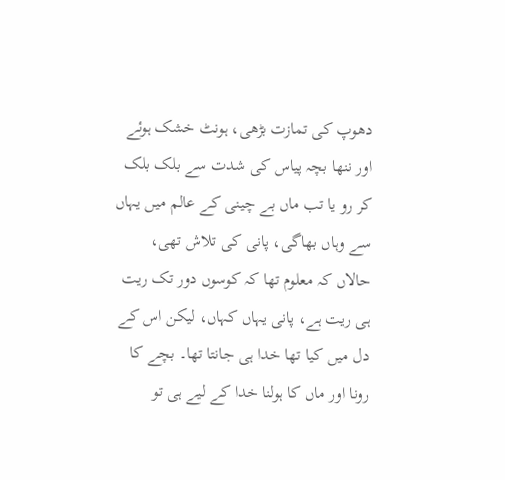دھوپ کی تمازت بڑھی، ہونٹ خشک ہوئے اور ننھا بچہ پیاس کی شدت سے بلک بلک کر رو یا تب ماں بے چینی کے عالم میں یہاں سے وہاں بھاگی، پانی کی تلاش تھی، حالاں کہ معلوم تھا کہ کوسوں دور تک ریت ہی ریت ہے، پانی یہاں کہاں، لیکن اس کے دل میں کیا تھا خدا ہی جانتا تھا۔ بچے کا رونا اور ماں کا ہولنا خدا کے لیے ہی تو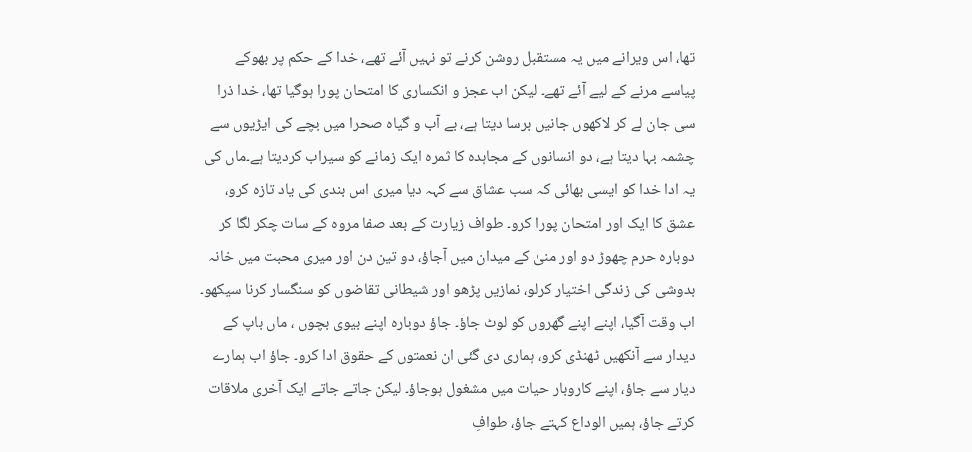تھا، اس ویرانے میں یہ مستقبل روشن کرنے تو نہیں آئے تھے، خدا کے حکم پر بھوکے پیاسے مرنے کے لیے آئے تھے۔ لیکن اب عجز و انکساری کا امتحان پورا ہوگیا تھا، خدا ذرا سی جان لے کر لاکھوں جانیں برسا دیتا ہے، بے آب و گیاہ صحرا میں بچے کی ایڑیوں سے چشمہ بہا دیتا ہے، دو انسانوں کے مجاہدہ کا ثمرہ ایک زمانے کو سیراب کردیتا ہے۔ماں کی یہ ادا خدا کو ایسی بھائی کہ سب عشاق سے کہہ دیا میری اس بندی کی یاد تازہ کرو، عشق کا ایک اور امتحان پورا کرو۔ طواف زیارت کے بعد صفا مروہ کے سات چکر لگا کر دوبارہ حرم چھوڑ دو اور منیٰ کے میدان میں آجاؤ، دو تین دن اور میری محبت میں خانہ بدوشی کی زندگی اختیار کرلو، نمازیں پڑھو اور شیطانی تقاضوں کو سنگسار کرنا سیکھو۔
اب وقت آگیا، اپنے اپنے گھروں کو لوٹ جاؤ۔ جاؤ دوبارہ اپنے بیوی بچوں ، ماں باپ کے دیدار سے آنکھیں ٹھنڈی کرو، ہماری دی گئی ان نعمتوں کے حقوق ادا کرو۔ جاؤ اب ہمارے دیار سے جاؤ، اپنے کاروبار حیات میں مشغول ہوجاؤ۔ لیکن جاتے جاتے ایک آخری ملاقات کرتے جاؤ، ہمیں الوداع کہتے جاؤ، طوافِ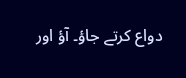دواع کرتے جاؤ۔ آؤ اور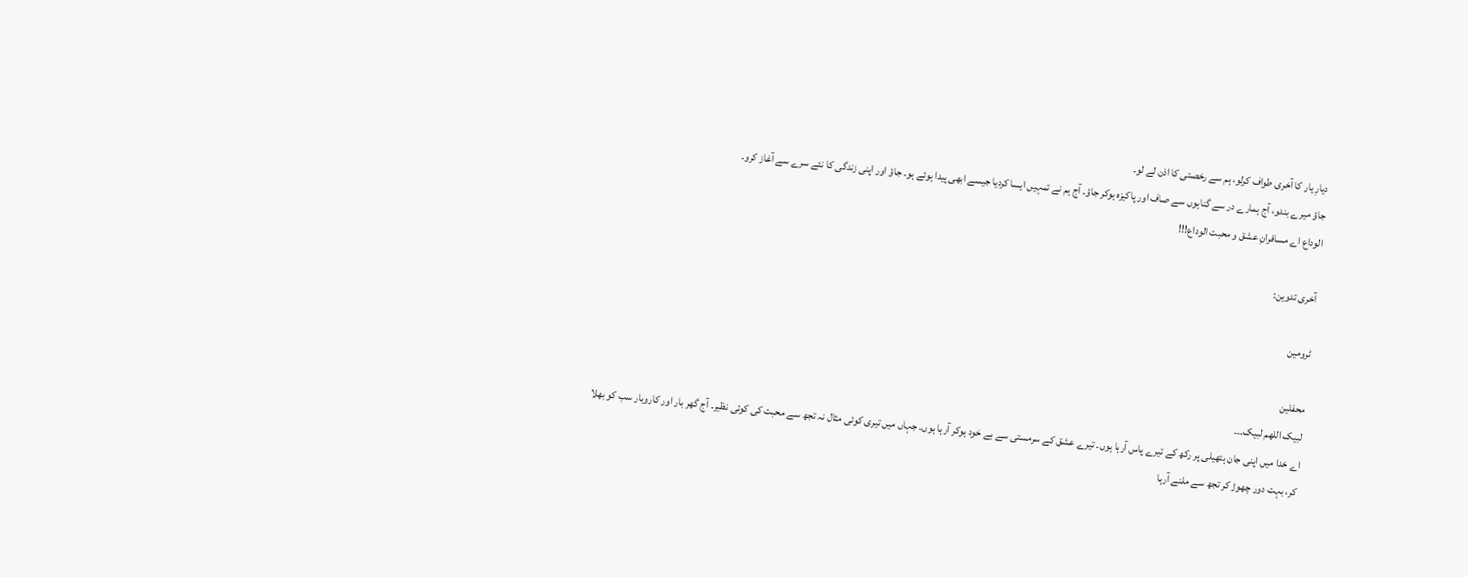دیارِ یار کا آخری طواف کرلو، ہم سے رخصتی کا اذن لے لو۔
جاؤ میرے بندو، آج ہمارے در سے گناہوں سے صاف اور پاکیزہ ہوکر جاؤ۔ آج ہم نے تمہیں ایسا کردیا جیسے ابھی پیدا ہوئے ہو۔ جاؤ اور اپنی زندگی کا نئے سرے سے آغاز کرو۔
الوداع اے مسافرانِ عشق و محبت الوداع!!!

آخری تدوین:

ٹرومین

محفلین
لبیک اللھم لبیک۔۔۔
اے خدا میں اپنی جان ہتھیلی پر رکھ کے تیرے پاس آرہا ہوں۔ تیرے عشق کے سرمستی سے بے خود ہوکر آرہا ہوں۔ جہاں میں تیری کوئی مثال نہ تجھ سے محبت کی کوئی نظیر۔ آج گھر بار اور کاروبار سب کو بھلا کر، بہت دور چھوڑ کر تجھ سے ملنے آرہا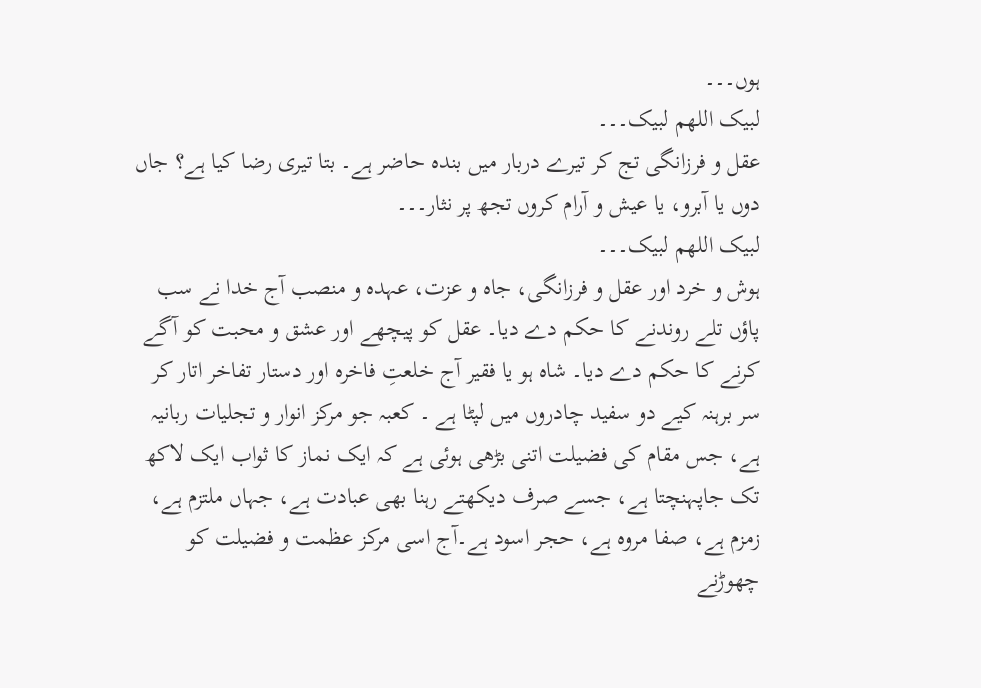ہوں۔۔۔
لبیک اللھم لبیک۔۔۔
عقل و فرزانگی تج کر تیرے دربار میں بندہ حاضر ہے۔ بتا تیری رضا کیا ہے؟ جاں دوں یا آبرو، یا عیش و آرام کروں تجھ پر نثار۔۔۔
لبیک اللھم لبیک۔۔۔
ہوش و خرد اور عقل و فرزانگی، جاہ و عزت، عہدہ و منصب آج خدا نے سب پاؤں تلے روندنے کا حکم دے دیا۔ عقل کو پیچھے اور عشق و محبت کو آگے کرنے کا حکم دے دیا۔ شاہ ہو یا فقیر آج خلعتِ فاخرہ اور دستار تفاخر اتار کر سر برہنہ کیے دو سفید چادروں میں لپٹا ہے ۔ کعبہ جو مرکز انوار و تجلیات ربانیہ ہے، جس مقام کی فضیلت اتنی بڑھی ہوئی ہے کہ ایک نماز کا ثواب ایک لاکھ تک جاپہنچتا ہے، جسے صرف دیکھتے رہنا بھی عبادت ہے، جہاں ملتزم ہے، زمزم ہے، صفا مروہ ہے، حجر اسود ہے۔آج اسی مرکز عظمت و فضیلت کو چھوڑنے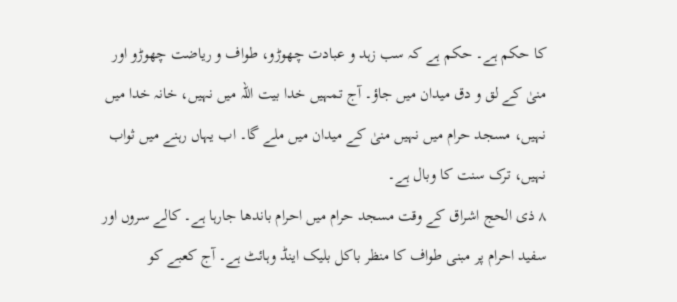کا حکم ہے۔ حکم ہے کہ سب زہد و عبادت چھوڑو، طواف و ریاضت چھوڑو اور منیٰ کے لق و دق میدان میں جاؤ۔ آج تمہیں خدا بیت اللہ میں نہیں، خانہ خدا میں نہیں، مسجد حرام میں نہیں منیٰ کے میدان میں ملے گا۔ اب یہاں رہنے میں ثواب نہیں، ترک سنت کا وبال ہے۔
۸ ذی الحج اشراق کے وقت مسجد حرام میں احرام باندھا جارہا ہے۔ کالے سروں اور سفید احرام پر مبنی طواف کا منظر باکل بلیک اینڈ وہائٹ ہے۔ آج کعبے کو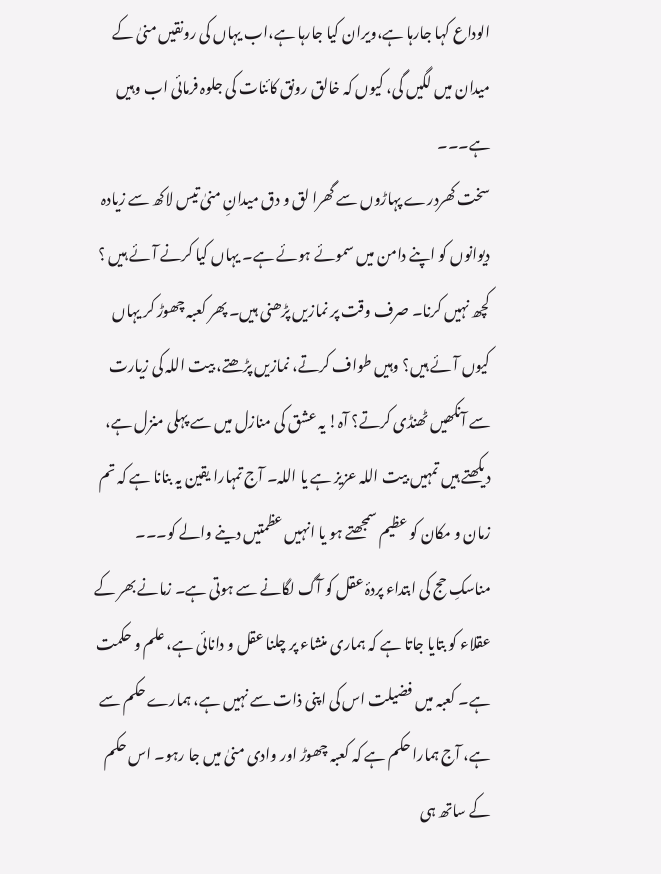الوداع کہا جارہا ہے،ویران کیا جارہا ہے،اب یہاں کی رونقیں منیٰ کے میدان میں لگیں گی، کیوں کہ خالق رونق کائنات کی جلوہ فرمائی اب وہیں ہے۔۔۔
سخت کھردرے پہاڑوں سے گھرا لق و دق میدانِ منیٰ تیس لاکھ سے زیادہ دیوانوں کو اپنے دامن میں سموئے ہوئے ہے۔ یہاں کیا کرنے آئے ہیں ؟ کچھ نہیں کرنا۔ صرف وقت پر نمازیں پڑھنی ہیں۔ پھر کعبہ چھوڑ کر یہاں کیوں آئے ہیں؟ وہیں طواف کرتے، نمازیں پڑھتے، بیت اللہ کی زیارت سے آنکھیں ٹھنڈی کرتے؟ آہ! یہ عشق کی منازل میں سے پہلی منزل ہے، دیکھتے ہیں تمہیں بیت اللہ عزیز ہے یا اللہ۔ آج تمہارا یقین یہ بنانا ہے کہ تم زمان و مکان کو عظیم سمجھتے ہو یا انہیں عظمتیں دینے والے کو۔۔۔
مناسکِ حج کی ابتداء پردۂ عقل کو آگ لگانے سے ہوتی ہے۔ زمانے بھر کے عقلاء کو بتایا جاتا ہے کہ ہماری منشاء پر چلنا عقل و دانائی ہے، علم و حکمت ہے۔ کعبہ میں فضیلت اس کی اپنی ذات سے نہیں ہے، ہمارے حکم سے ہے، آج ہمارا حکم ہے کہ کعبہ چھوڑ اور وادی منیٰ میں جا رہو۔ اس حکم کے ساتھ ہی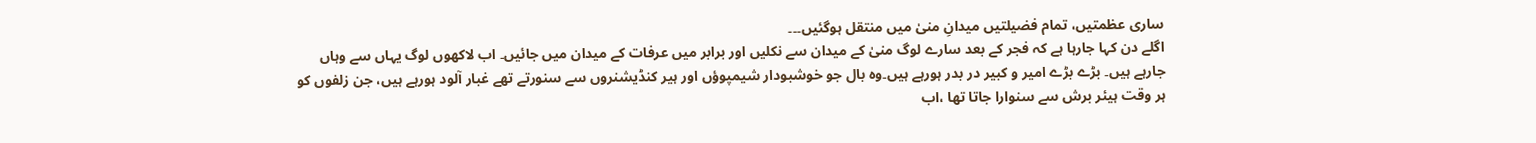ساری عظمتیں، تمام فضیلتیں میدانِ منیٰ میں منتقل ہوگئیں۔۔۔
اگلے دن کہا جارہا ہے کہ فجر کے بعد سارے لوگ منیٰ کے میدان سے نکلیں اور برابر میں عرفات کے میدان میں جائیں۔ اب لاکھوں لوگ یہاں سے وہاں جارہے ہیں۔ بڑے بڑے امیر و کبیر در بدر ہورہے ہیں۔وہ بال جو خوشبودار شیمپوؤں اور ہیر کنڈیشنروں سے سنورتے تھے غبار آلود ہورہے ہیں، جن زلفوں کو ہر وقت ہیئر برش سے سنوارا جاتا تھا ،اب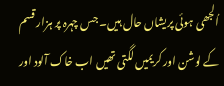اُلجھی ہوئی پریشاں حال ہیں۔ جس چہرہ پر ہزار قسم کے لوشن اور کریمیں لگتی تھیں اب خاک آلود اور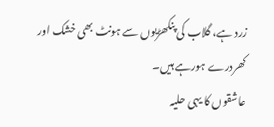زرد ہے، گلاب کی پنکھڑیوں سے ہونٹ بھی خشک اور کھردرے ہورہے ہیں۔
عاشقوں کا یہی حلیہ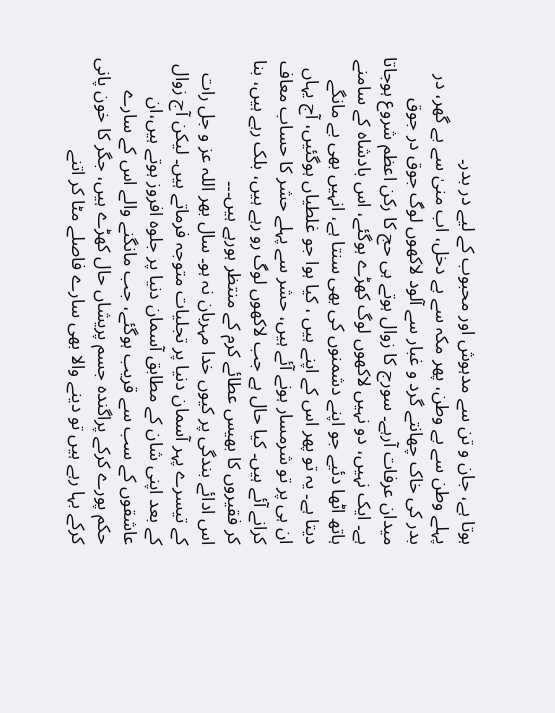ہوتا ہے، جان و تن سے مدہوش اور محبوب کے لیے در بدر۔
پہلے وطن سے بے وطن، پھر مکہ سے بے دخل، اب منیٰ سے بے گھر، در بدر کی خاک چھانتے گرد و غبار سے آلود لاکھوں لوگ جوق در جوق میدان عرفات آرہے۔ سورج کا زوال ہوتے ہی حج کا رکن اعظم شروع ہوجاتا ہے۔ ایک نہیں، دو نہیں لاکھوں لوگ کھڑے ہوگئے، اس بادشاہ کے سامنے ہاتھ اٹھا دئیے جو اپنے دشمنوں کی بھی سنتا ہے، انہیں بھی بے مانگے دیتا ہے۔ یہ تو پھر اس کے اپنے ہیں ، کیا ہوا جو غلطیاں ہوگئیں، آج یہاں ان ہی پر تو شرمسار ہونے آئے ہیں، حشر سے پہلے حشر کا حساب معاف کرانے آئے ہیں۔ کیا حال ہے جب لاکھوں لوگ رو رہے ہیں، بلک رہے ہیں، بنا کر فقیروں کا بھیس عطائے کرم کے منتظر ہورہے ہیں۔۔۔
اس ادائے بندگی پر کیوں خدا مہربان نہ ہو۔ سال بھر اللہ عز و جل رات کے تیسرے پہر آسمان دنیا پر تجلیات متوجہ فرماتے ہیں۔ لیکن آج زوال کے بعد اپنی شان کے مطابق آسمان دنیا پر جلوہ افروز ہوتے ہیں،ان عاشقوں کے سب سے قریب ہوگئے، جب مانگنے والے اس کے سارے حکم پورے کرکے پراگندہ جسم پریشاں حال کھڑے ہیں، جگر کا خون پانی کرکے بہا رہے ہیں تو دینے والا بھی سارے فاصلے مٹا کر اتنے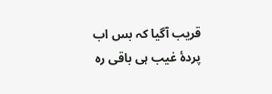قریب آگیا کہ بس اب پردۂ غیب ہی باقی رہ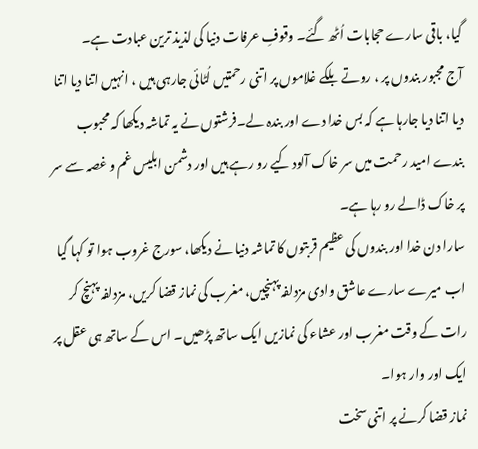گیا، باقی سارے حجابات اُٹھ گئے۔ وقوفِ عرفات دنیا کی لذیذ ترین عبادت ہے۔
آج مجبور بندوں پر ، روتے بلکے غلاموں پر اتنی رحمتیں لُٹائی جارہی ہیں ، انہیں اتنا دیا اتنا دیا اتنا دیا جارہا ہے کہ بس خدا دے اور بندہ لے۔فرشتوں نے یہ تماشہ دیکھا کہ محبوب بندے امید رحمت میں سر خاک آلود کیے رو رہے ہیں اور دشمن ابلیس غم و غصہ سے سر پر خاک ڈالے رو رہا ہے۔
سارا دن خدا اور بندوں کی عظیم قربتوں کا تماشہ دنیا نے دیکھا، سورج غروب ہوا تو کہا گیا اب میرے سارے عاشق وادی مزدلفہ پہنچیں، مغرب کی نماز قضا کریں، مزدلفہ پہنچ کر رات کے وقت مغرب اور عشاء کی نمازیں ایک ساتھ پڑھیں۔ اس کے ساتھ ہی عقل پر ایک اور وار ہوا۔
نماز قضا کرنے پر اتنی سخت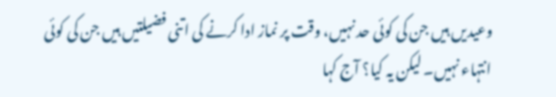وعیدیں ہیں جن کی کوئی حد نہیں، وقت پر نماز ادا کرنے کی اتنی فضیلتیں ہیں جن کی کوئی انتہاء نہیں۔ لیکن یہ کیا؟ آج کہا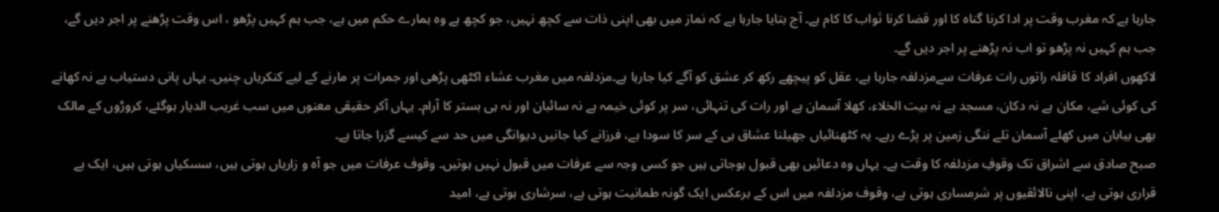جارہا ہے کہ مغرب وقت پر ادا کرنا گناہ کا اور قضا کرنا ثواب کا کام ہے۔ آج بتایا جارہا ہے کہ نماز میں بھی اپنی ذات سے کچھ نہیں، جو کچھ ہے وہ ہمارے حکم میں ہے، جب ہم کہیں پڑھو ، اس وقت پڑھنے پر اجر دیں گے، جب ہم کہیں نہ پڑھو تو اب نہ پڑھنے پر اجر دیں گے۔
لاکھوں افراد کا قافلہ راتوں رات عرفات سےمزدلفہ جارہا ہے، عقل کو پیچھے رکھ کر عشق کو آگے کیا جارہا ہے۔مزدلفہ میں مغرب عشاء اکٹھی پڑھی اور جمرات پر مارنے کے لیے کنکریاں چنیں۔ یہاں پانی دستیاب ہے نہ کھانے کی کوئی شے، مکان ہے نہ دکان، مسجد ہے نہ بیت الخلاء، کھلا آسمان ہے اور رات کی تنہائی، سر پر کوئی خیمہ ہے نہ سائبان اور نہ ہی بستر کا آرام۔ یہاں آکر حقیقی معنوں میں سب غریب الدیار ہوگئے، کروڑوں کے مالک بھی بیابان میں کھلے آسمان تلے ننگی زمین پر پڑے رہے۔ یہ کٹھنائیاں جھیلنا عشاق ہی کے سر کا سودا ہے، فرزانے کیا جانیں دیوانگی میں حد سے کیسے گزرا جاتا ہے۔
صبح صادق سے اشراق تک وقوفِ مزدلفہ کا وقت ہے۔ یہاں وہ دعائیں بھی قبول ہوجاتی ہیں جو کسی وجہ سے عرفات میں قبول نہیں ہوتیں۔ وقوف عرفات میں جو آہ و زاریاں ہوتی ہیں، سسکیاں ہوتی ہیں، ایک بے قراری ہوتی ہے، اپنی نالائقیوں پر شرمساری ہوتی ہے، وقوف مزدلفہ میں اس کے برعکس ایک گونہ طمانیت ہوتی ہے، سرشاری ہوتی ہے، امید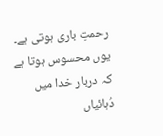رحمتِ باری ہوتی ہے۔ یوں محسوس ہوتا ہے کہ دربار خدا میں دُہائیاں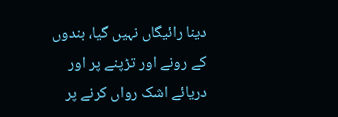دینا رائیگاں نہیں گیا، بندوں کے رونے اور تڑپنے پر اور دریائے اشک رواں کرنے پر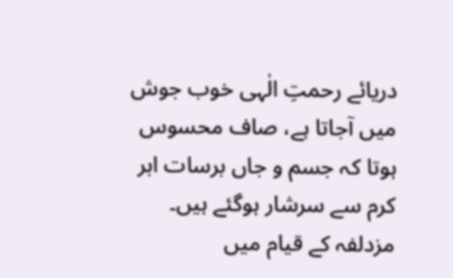دریائے رحمتِ الٰہی خوب جوش میں آجاتا ہے، صاف محسوس ہوتا کہ جسم و جاں برسات ابر کرم سے سرشار ہوگئے ہیں۔ مزدلفہ کے قیام میں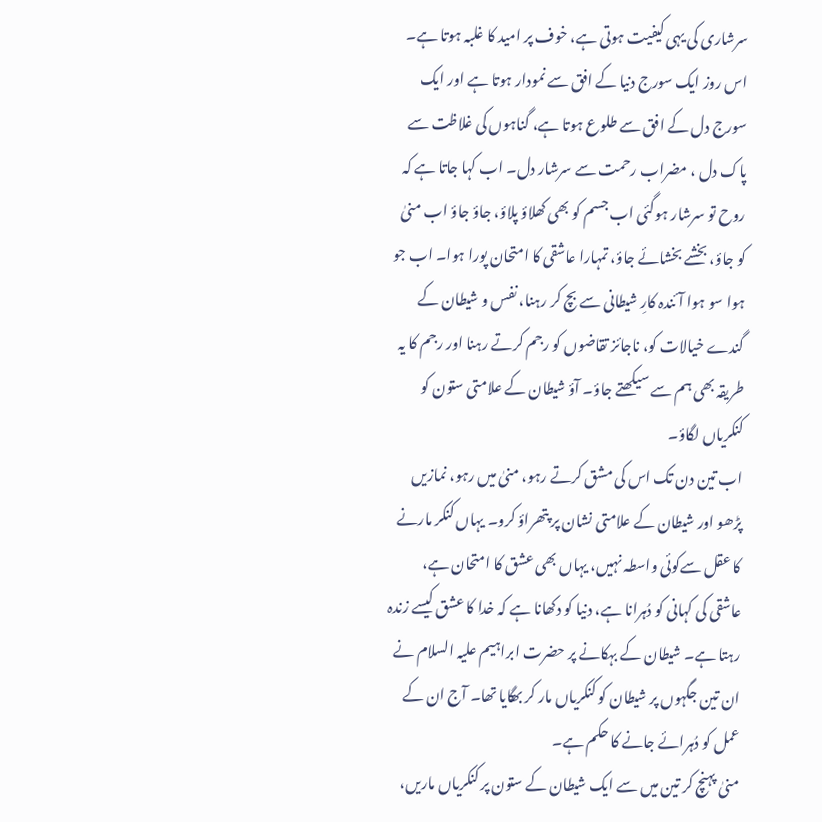سرشاری کی یہی کیفیت ہوتی ہے، خوف پر امید کا غلبہ ہوتا ہے۔
اس روز ایک سورج دنیا کے افق سے نمودار ہوتا ہے اور ایک سورج دل کے افق سے طلوع ہوتا ہے، گناہوں کی غلاظت سے پاک دل ، مضراب رحمت سے سرشار دل۔ اب کہا جاتا ہے کہ روح تو سرشار ہوگئی اب جسم کو بھی کھلاؤ پلاؤ، جاؤ جاؤ اب منیٰ کو جاؤ، بخشے بخشائے جاؤ، تمہارا عاشقی کا امتحان پورا ہوا۔ اب جو ہوا سو ہوا آئندہ کارِ شیطانی سے بچ کر رہنا، نفس و شیطان کے گندے خیالات کو، ناجائز تقاضوں کو رجم کرتے رہنا اور رجم کا یہ طریقہ بھی ہم سے سیکھتے جاؤ۔ آؤ شیطان کے علامتی ستون کو کنکریاں لگاؤ۔
اب تین دن تک اس کی مشق کرتے رہو، منیٰ میں رہو، نمازیں پڑھو اور شیطان کے علامتی نشان پر پتھراؤ کرو۔ یہاں کنکر مارنے کا عقل سےکوئی واسطہ نہیں، یہاں بھی عشق کا امتحان ہے، عاشقی کی کہانی کو دُہرانا ہے، دنیا کو دکھانا ہے کہ خدا کا عشق کیسے زندہ رہتا ہے۔ شیطان کے بہکانے پر حضرت ابراہیم علیہ السلام نے ان تین جگہوں پر شیطان کو کنکریاں مار کر بھگایا تھا۔ آج ان کے عمل کو دُہرائے جانے کا حکم ہے۔
منیٰ پہنچ کر تین میں سے ایک شیطان کے ستون پر کنکریاں ماریں،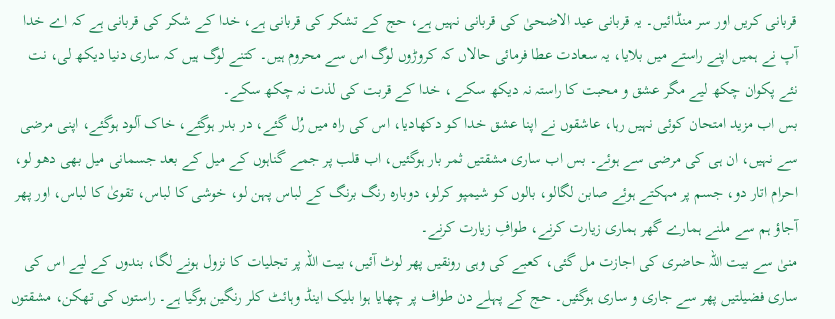قربانی کریں اور سر منڈائیں۔ یہ قربانی عید الاضحیٰ کی قربانی نہیں ہے، حج کے تشکر کی قربانی ہے، خدا کے شکر کی قربانی ہے کہ اے خدا آپ نے ہمیں اپنے راستے میں بلایا، یہ سعادت عطا فرمائی حالاں کہ کروڑوں لوگ اس سے محروم ہیں۔ کتنے لوگ ہیں کہ ساری دنیا دیکھ لی، نت نئے پکوان چکھ لیے مگر عشق و محبت کا راستہ نہ دیکھ سکے ، خدا کے قربت کی لذت نہ چکھ سکے۔
بس اب مزید امتحان کوئی نہیں رہا، عاشقوں نے اپنا عشق خدا کو دکھادیا، اس کی راہ میں رُل گئے، در بدر ہوگئے، خاک آلود ہوگئے، اپنی مرضی سے نہیں، ان ہی کی مرضی سے ہوئے۔ بس اب ساری مشقتیں ثمر بار ہوگئیں، اب قلب پر جمے گناہوں کے میل کے بعد جسمانی میل بھی دھو لو، احرام اتار دو، جسم پر مہکتے ہوئے صابن لگالو، بالوں کو شیمپو کرلو، دوبارہ رنگ برنگ کے لباس پہن لو، خوشی کا لباس، تقویٰ کا لباس، اور پھر آجاؤ ہم سے ملنے ہمارے گھر ہماری زیارت کرنے، طوافِ زیارت کرنے۔
منیٰ سے بیت اللہ حاضری کی اجازت مل گئی، کعبے کی وہی رونقیں پھر لوٹ آئیں، بیت اللہ پر تجلیات کا نزول ہونے لگا، بندوں کے لیے اس کی ساری فضیلتیں پھر سے جاری و ساری ہوگئیں۔ حج کے پہلے دن طواف پر چھایا ہوا بلیک اینڈ وہائٹ کلر رنگین ہوگیا ہے۔ راستوں کی تھکن، مشقتوں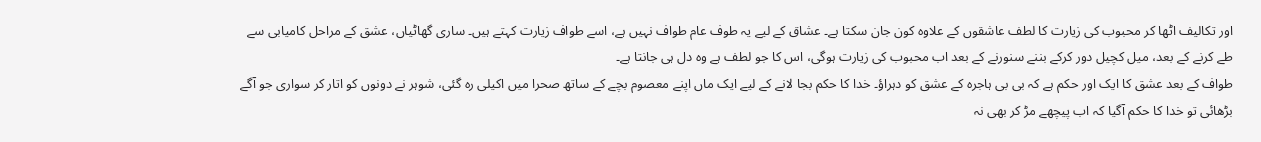اور تکالیف اٹھا کر محبوب کی زیارت کا لطف عاشقوں کے علاوہ کون جان سکتا ہے۔ عشاق کے لیے یہ طوف عام طواف نہیں ہے، اسے طواف زیارت کہتے ہیں۔ ساری گھاٹیاں، عشق کے مراحل کامیابی سے طے کرنے کے بعد، میل کچیل دور کرکے بننے سنورنے کے بعد اب محبوب کی زیارت ہوگی، اس کا جو لطف ہے وہ دل ہی جانتا ہے۔
طواف کے بعد عشق کا ایک اور حکم ہے کہ بی بی ہاجرہ کے عشق کو دہراؤ۔ خدا کا حکم بجا لانے کے لیے ایک ماں اپنے معصوم بچے کے ساتھ صحرا میں اکیلی رہ گئی، شوہر نے دونوں کو اتار کر سواری جو آگے بڑھائی تو خدا کا حکم آگیا کہ اب پیچھے مڑ کر بھی نہ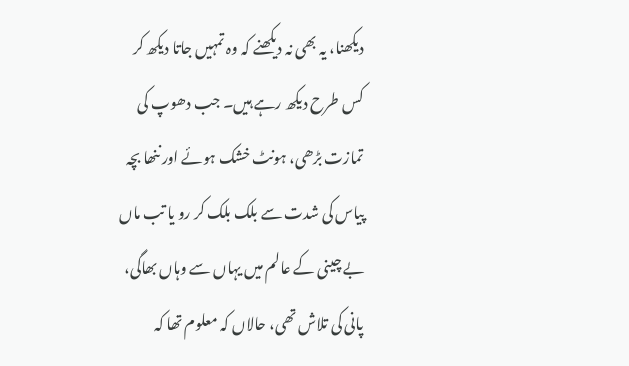دیکھنا، یہ بھی نہ دیکھنے کہ وہ تمہیں جاتا دیکھ کر کس طرح دیکھ رہے ہیں۔ جب دھوپ کی تمازت بڑھی، ہونٹ خشک ہوئے اور ننھا بچہ پیاس کی شدت سے بلک بلک کر رو یا تب ماں بے چینی کے عالم میں یہاں سے وہاں بھاگی، پانی کی تلاش تھی، حالاں کہ معلوم تھا کہ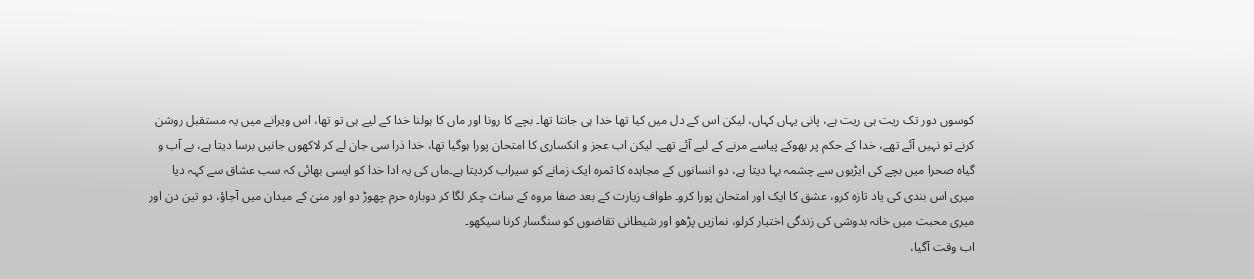کوسوں دور تک ریت ہی ریت ہے، پانی یہاں کہاں، لیکن اس کے دل میں کیا تھا خدا ہی جانتا تھا۔ بچے کا رونا اور ماں کا ہولنا خدا کے لیے ہی تو تھا، اس ویرانے میں یہ مستقبل روشن کرنے تو نہیں آئے تھے، خدا کے حکم پر بھوکے پیاسے مرنے کے لیے آئے تھے۔ لیکن اب عجز و انکساری کا امتحان پورا ہوگیا تھا، خدا ذرا سی جان لے کر لاکھوں جانیں برسا دیتا ہے، بے آب و گیاہ صحرا میں بچے کی ایڑیوں سے چشمہ بہا دیتا ہے، دو انسانوں کے مجاہدہ کا ثمرہ ایک زمانے کو سیراب کردیتا ہے۔ماں کی یہ ادا خدا کو ایسی بھائی کہ سب عشاق سے کہہ دیا میری اس بندی کی یاد تازہ کرو، عشق کا ایک اور امتحان پورا کرو۔ طواف زیارت کے بعد صفا مروہ کے سات چکر لگا کر دوبارہ حرم چھوڑ دو اور منیٰ کے میدان میں آجاؤ، دو تین دن اور میری محبت میں خانہ بدوشی کی زندگی اختیار کرلو، نمازیں پڑھو اور شیطانی تقاضوں کو سنگسار کرنا سیکھو۔
اب وقت آگیا،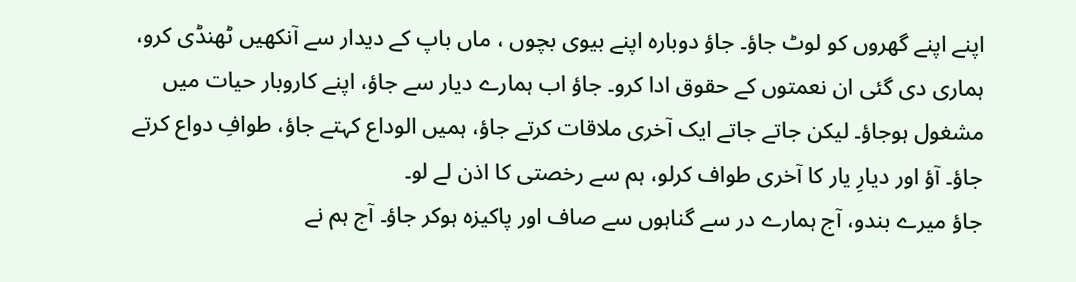اپنے اپنے گھروں کو لوٹ جاؤ۔ جاؤ دوبارہ اپنے بیوی بچوں ، ماں باپ کے دیدار سے آنکھیں ٹھنڈی کرو، ہماری دی گئی ان نعمتوں کے حقوق ادا کرو۔ جاؤ اب ہمارے دیار سے جاؤ، اپنے کاروبار حیات میں مشغول ہوجاؤ۔ لیکن جاتے جاتے ایک آخری ملاقات کرتے جاؤ، ہمیں الوداع کہتے جاؤ، طوافِ دواع کرتے جاؤ۔ آؤ اور دیارِ یار کا آخری طواف کرلو، ہم سے رخصتی کا اذن لے لو۔
جاؤ میرے بندو، آج ہمارے در سے گناہوں سے صاف اور پاکیزہ ہوکر جاؤ۔ آج ہم نے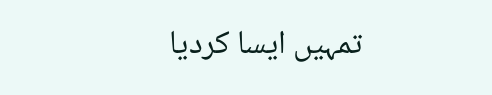تمہیں ایسا کردیا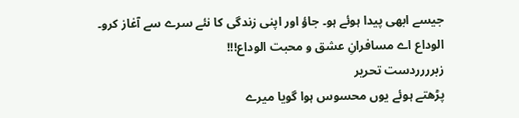جیسے ابھی پیدا ہوئے ہو۔ جاؤ اور اپنی زندگی کا نئے سرے سے آغاز کرو۔
الوداع اے مسافرانِ عشق و محبت الوداع!!!
زبرررردست تحریر
پڑھتے ہوئے یوں محسوس ہوا گویا میرے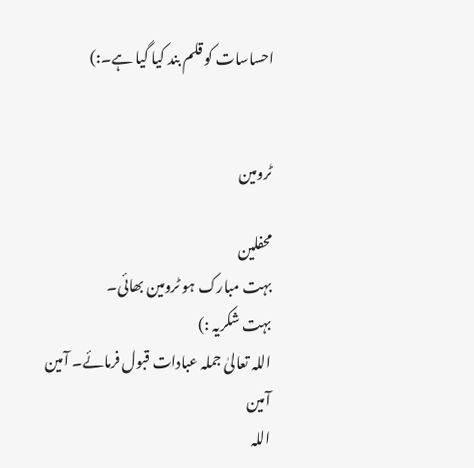احساسات کو قلم بند کیا گیا ہے۔:)


ٹرومین

محفلین
بہت مبارک ہو ٹرومین بھائی۔
بہت شکریہ :)
اللہ تعالیٰ جملہ عبادات قبول فرمائے۔ آمین
آمین
اللہ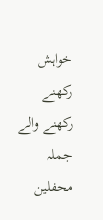خواہش رکھنے رکھنے والے جملہ محفلین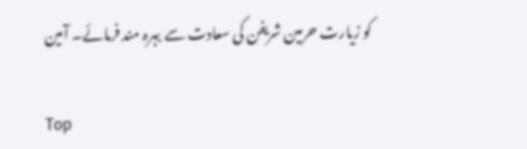کو زیارت حرمین شریفن کی سعادت سے بہرہ مند فرمائے۔ آمین

Top